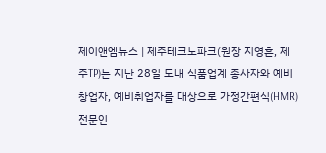제이앤엠뉴스 | 제주테크노파크(원장 지영흔, 제주TP)는 지난 28일 도내 식품업계 종사자와 예비창업자, 예비취업자를 대상으로 가정간편식(HMR) 전문인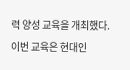력 양성 교육을 개최했다.
이번 교육은 현대인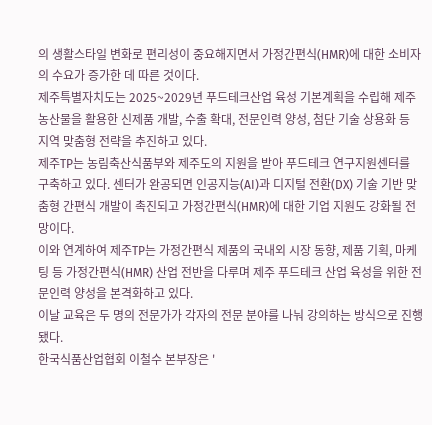의 생활스타일 변화로 편리성이 중요해지면서 가정간편식(HMR)에 대한 소비자의 수요가 증가한 데 따른 것이다.
제주특별자치도는 2025~2029년 푸드테크산업 육성 기본계획을 수립해 제주 농산물을 활용한 신제품 개발, 수출 확대, 전문인력 양성, 첨단 기술 상용화 등 지역 맞춤형 전략을 추진하고 있다.
제주TP는 농림축산식품부와 제주도의 지원을 받아 푸드테크 연구지원센터를 구축하고 있다. 센터가 완공되면 인공지능(AI)과 디지털 전환(DX) 기술 기반 맞춤형 간편식 개발이 촉진되고 가정간편식(HMR)에 대한 기업 지원도 강화될 전망이다.
이와 연계하여 제주TP는 가정간편식 제품의 국내외 시장 동향, 제품 기획, 마케팅 등 가정간편식(HMR) 산업 전반을 다루며 제주 푸드테크 산업 육성을 위한 전문인력 양성을 본격화하고 있다.
이날 교육은 두 명의 전문가가 각자의 전문 분야를 나눠 강의하는 방식으로 진행됐다.
한국식품산업협회 이철수 본부장은 '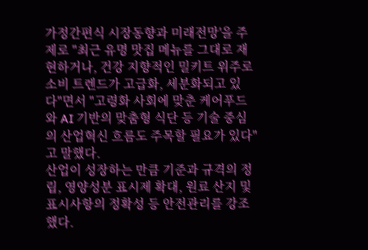가정간편식 시장동향과 미래전망'을 주제로 "최근 유명 맛집 메뉴를 그대로 재현하거나, 건강 지향적인 밀키트 위주로 소비 트렌드가 고급화, 세분화되고 있다"면서 "고령화 사회에 맞춘 케어푸드와 AI 기반의 맞춤형 식단 등 기술 중심의 산업혁신 흐름도 주목할 필요가 있다"고 말했다.
산업이 성장하는 만큼 기준과 규격의 정립, 영양성분 표시제 확대, 원료 산지 및 표시사항의 정확성 등 안전관리를 강조했다.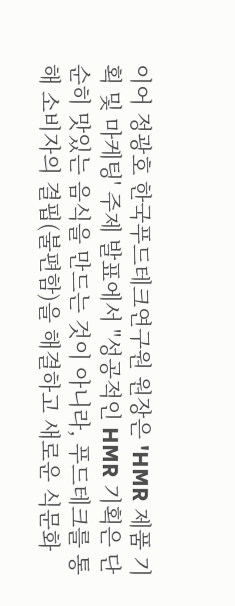이어 정광호 한국푸드테크연구원 원장은 'HMR 제품 기획 및 마케팅' 주제 발표에서 "성공적인 HMR 기획은 단순히 맛있는 음식을 만드는 것이 아니라, 푸드테크를 통해 소비자의 결핍(불편함)을 해결하고 새로운 식문화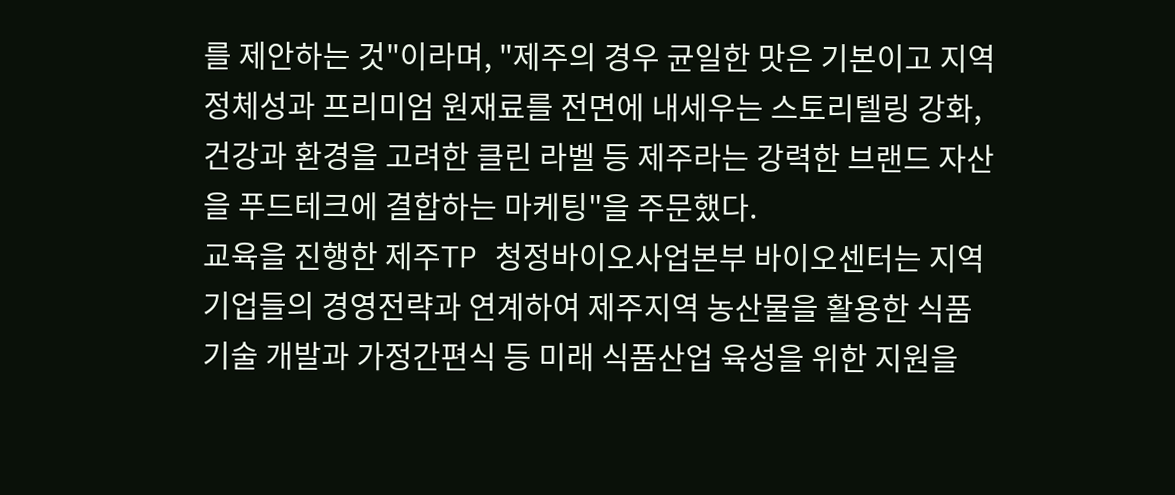를 제안하는 것"이라며, "제주의 경우 균일한 맛은 기본이고 지역 정체성과 프리미엄 원재료를 전면에 내세우는 스토리텔링 강화, 건강과 환경을 고려한 클린 라벨 등 제주라는 강력한 브랜드 자산을 푸드테크에 결합하는 마케팅"을 주문했다.
교육을 진행한 제주TP 청정바이오사업본부 바이오센터는 지역 기업들의 경영전략과 연계하여 제주지역 농산물을 활용한 식품 기술 개발과 가정간편식 등 미래 식품산업 육성을 위한 지원을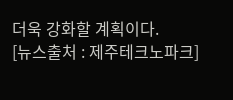더욱 강화할 계획이다.
[뉴스출처 : 제주테크노파크]